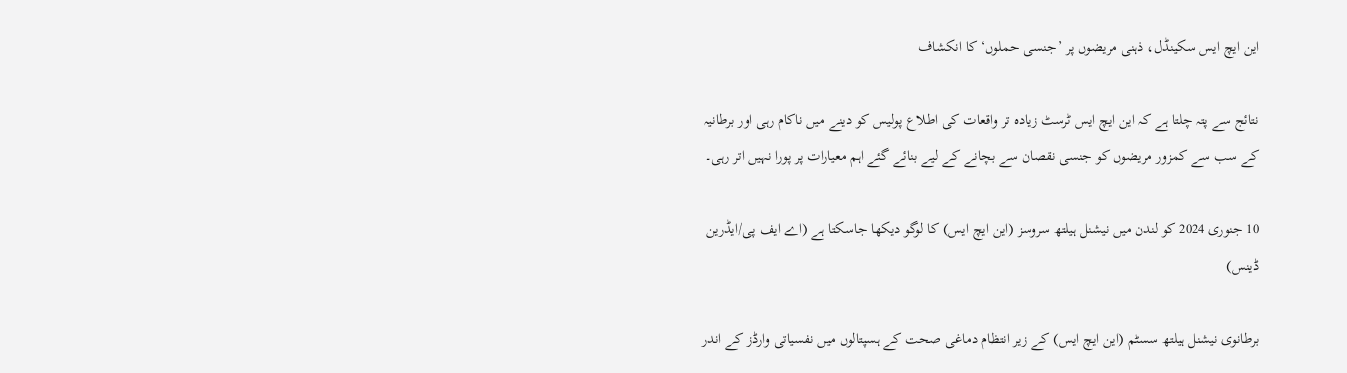این ایچ ایس سکینڈل، ذہنی مریضوں پر ’جنسی حملوں‘ کا انکشاف

نتائج سے پتہ چلتا ہے کہ این ایچ ایس ٹرسٹ زیادہ تر واقعات کی اطلاع پولیس کو دینے میں ناکام رہی اور برطانیہ کے سب سے کمزور مریضوں کو جنسی نقصان سے بچانے کے لیے بنائے گئے اہم معیارات پر پورا نہیں اتر رہی۔

10 جنوری 2024 کو لندن میں نیشنل ہیلتھ سروسز (این ایچ ایس) کا لوگو دیکھا جاسکتا ہے (اے ایف پی/ایڈرین ڈینس)

برطانوی نیشنل ہیلتھ سسٹم (این ایچ ایس) کے زیر انتظام دماغی صحت کے ہسپتالوں میں نفسیاتی وارڈز کے اندر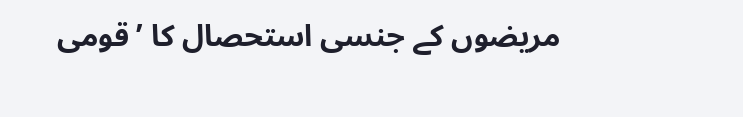مریضوں کے جنسی استحصال کا ’قومی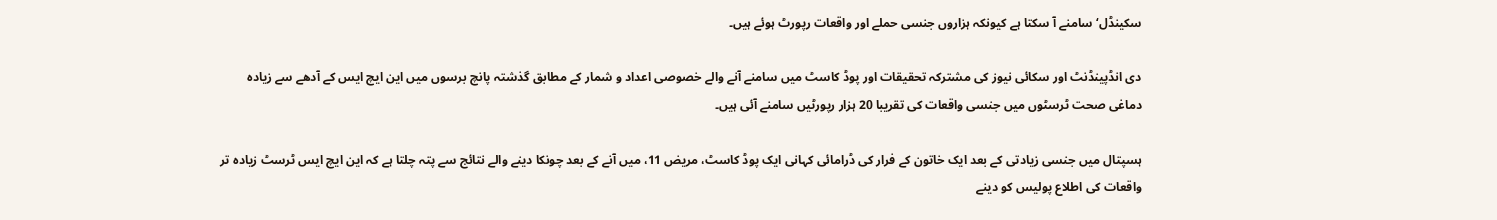سکینڈل‘ سامنے آ سکتا ہے کیونکہ ہزاروں جنسی حملے اور واقعات رپورٹ ہوئے ہیں۔

دی انڈپینڈنٹ اور سکائی نیوز کی مشترکہ تحقیقات اور پوڈ کاسٹ میں سامنے آنے والے خصوصی اعداد و شمار کے مطابق گذشتہ پانچ برسوں میں این ایچ ایس کے آدھے سے زیادہ دماغی صحت ٹرسٹوں میں جنسی واقعات کی تقریبا 20 ہزار رپورٹیں سامنے آئی ہیں۔

ہسپتال میں جنسی زیادتی کے بعد ایک خاتون کے فرار کی ڈرامائی کہانی ایک پوڈ کاسٹ، مریض 11، میں آنے کے بعد چونکا دینے والے نتائج سے پتہ چلتا ہے کہ این ایچ ایس ٹرسٹ زیادہ تر واقعات کی اطلاع پولیس کو دینے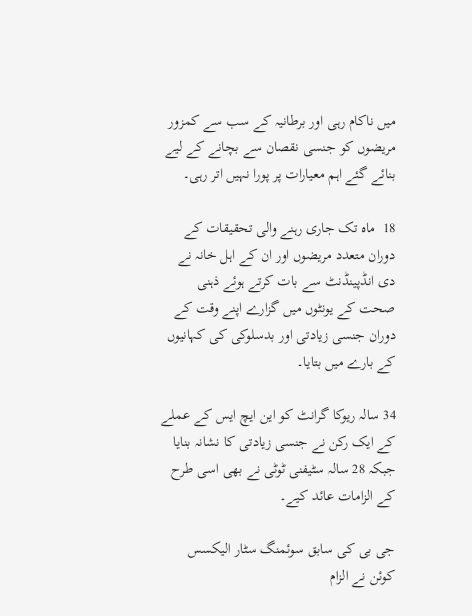میں ناکام رہی اور برطانیہ کے سب سے کمزور مریضوں کو جنسی نقصان سے بچانے کے لیے بنائے گئے اہم معیارات پر پورا نہیں اتر رہی۔

18  ماہ تک جاری رہنے والی تحقیقات کے دوران متعدد مریضوں اور ان کے اہل خانہ نے دی انڈپینڈنٹ سے بات کرتے ہوئے ذہنی صحت کے یونٹوں میں گزارے اپنے وقت کے دوران جنسی زیادتی اور بدسلوکی کی کہانیوں کے بارے میں بتایا۔

34 سالہ ریوکا گرانٹ کو این ایچ ایس کے عملے کے ایک رکن نے جنسی زیادتی کا نشانہ بنایا جبکہ 28 سالہ سٹیفنی ٹوٹی نے بھی اسی طرح کے الزامات عائد کیے۔

جی بی کی سابق سوئمنگ سٹار الیکسس کوئن نے الزام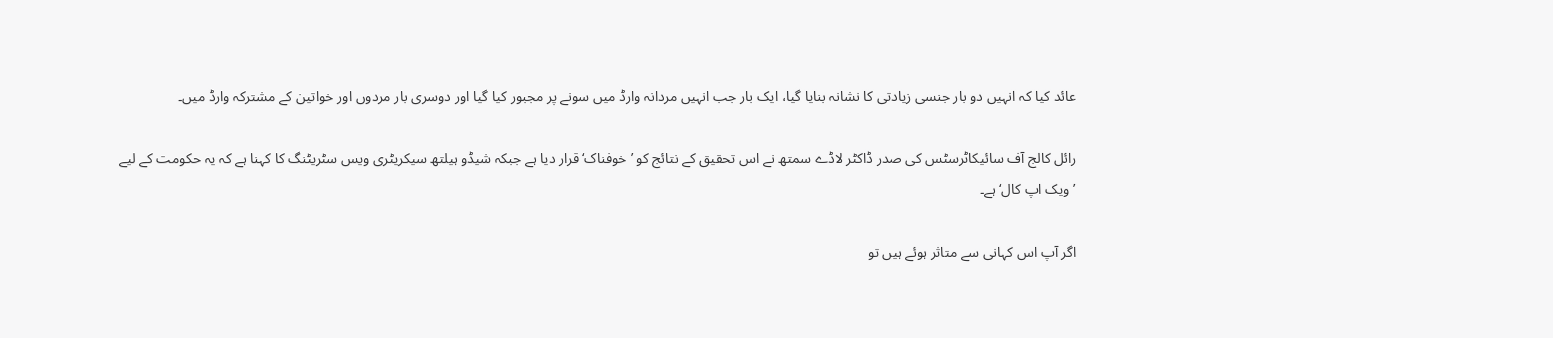عائد کیا کہ انہیں دو بار جنسی زیادتی کا نشانہ بنایا گیا، ایک بار جب انہیں مردانہ وارڈ میں سونے پر مجبور کیا گیا اور دوسری بار مردوں اور خواتین کے مشترکہ وارڈ میں۔

رائل کالج آف سائیکاٹرسٹس کی صدر ڈاکٹر لاڈے سمتھ نے اس تحقیق کے نتائج کو ’خوفناک‘ قرار دیا ہے جبکہ شیڈو ہیلتھ سیکریٹری ویس سٹریٹنگ کا کہنا ہے کہ یہ حکومت کے لیے ’ویک اپ کال‘ ہے۔

اگر آپ اس کہانی سے متاثر ہوئے ہیں تو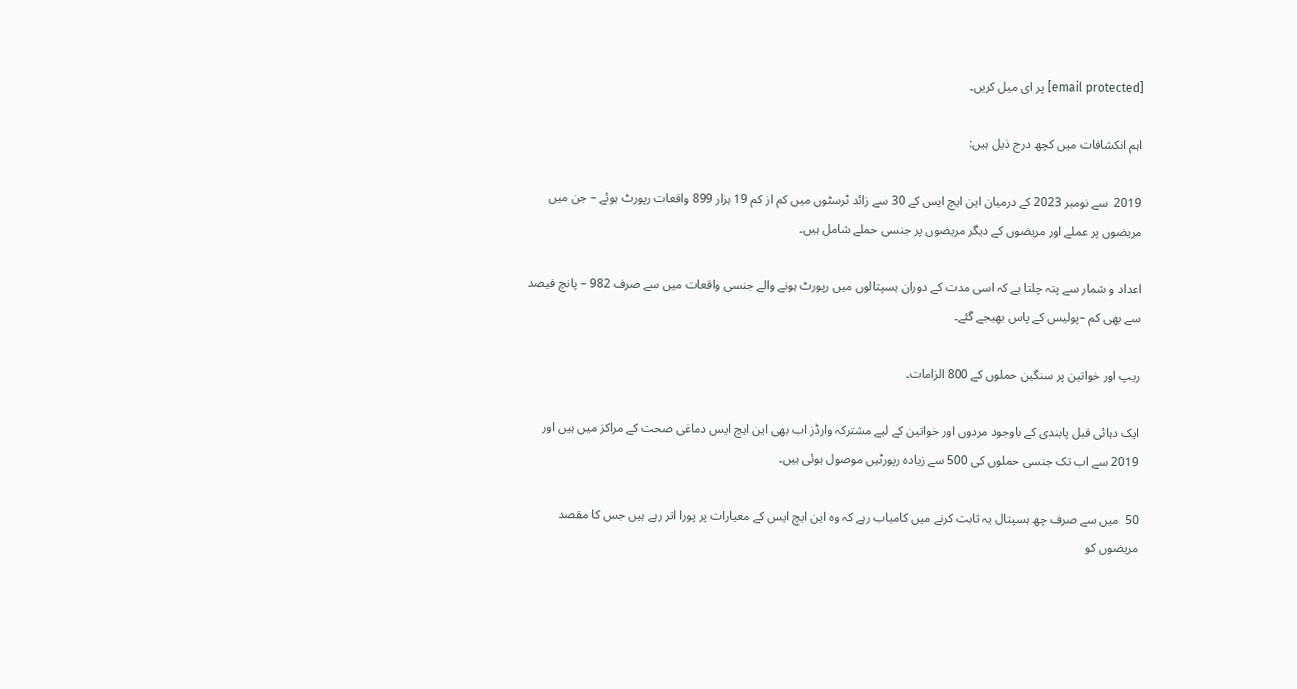[email protected] پر ای میل کریں۔

اہم انکشافات میں کچھ درج ذیل ہیں:

2019  سے نومبر 2023 کے درمیان این ایچ ایس کے 30 سے زائد ٹرسٹوں میں کم از کم 19 ہزار 899 واقعات رپورٹ ہوئے – جن میں مریضوں پر عملے اور مریضوں کے دیگر مریضوں پر جنسی حملے شامل ہیں۔

اعداد و شمار سے پتہ چلتا ہے کہ اسی مدت کے دوران ہسپتالوں میں رپورٹ ہونے والے جنسی واقعات میں سے صرف 982 – پانچ فیصد سے بھی کم –پولیس کے پاس بھیجے گئے۔

ریپ اور خواتین پر سنگین حملوں کے 800 الزامات۔

ایک دہائی قبل پابندی کے باوجود مردوں اور خواتین کے لیے مشترکہ وارڈز اب بھی این ایچ ایس دماغی صحت کے مراکز میں ہیں اور 2019 سے اب تک جنسی حملوں کی 500 سے زیادہ رپورٹیں موصول ہوئی ہیں۔

50  میں سے صرف چھ ہسپتال یہ ثابت کرنے میں کامیاب رہے کہ وہ این ایچ ایس کے معیارات پر پورا اتر رہے ہیں جس کا مقصد مریضوں کو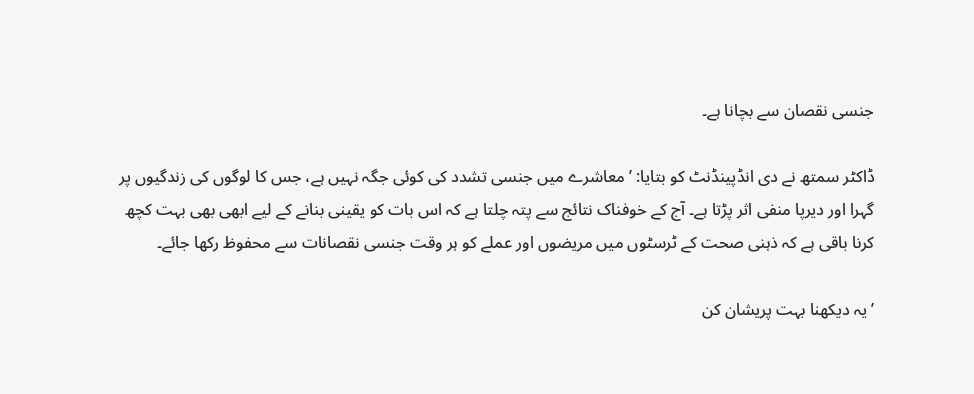جنسی نقصان سے بچانا ہے۔

ڈاکٹر سمتھ نے دی انڈپینڈنٹ کو بتایا: ’معاشرے میں جنسی تشدد کی کوئی جگہ نہیں ہے، جس کا لوگوں کی زندگیوں پر گہرا اور دیرپا منفی اثر پڑتا ہے۔ آج کے خوفناک نتائج سے پتہ چلتا ہے کہ اس بات کو یقینی بنانے کے لیے ابھی بھی بہت کچھ کرنا باقی ہے کہ ذہنی صحت کے ٹرسٹوں میں مریضوں اور عملے کو ہر وقت جنسی نقصانات سے محفوظ رکھا جائے۔

’یہ دیکھنا بہت پریشان کن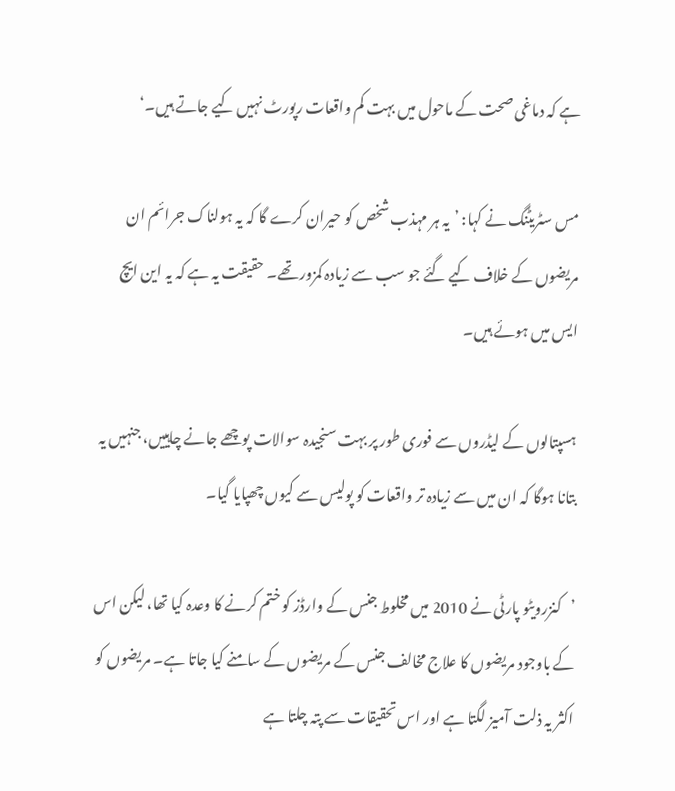ہے کہ دماغی صحت کے ماحول میں بہت کم واقعات رپورٹ نہیں کیے جاتے ہیں۔‘

مس سٹریٹنگ نے کہا: ’یہ ہر مہذب شخص کو حیران کرے گا کہ یہ ہولناک جرائم ان مریضوں کے خلاف کیے گئے جو سب سے زیادہ کمزور تھے۔ حقیقت یہ ہے کہ یہ این ایچ ایس میں ہوئے ہیں۔

ہسپتالوں کے لیڈروں سے فوری طور پر بہت سنجیدہ سوالات پوچھے جانے چاہییں، جنہیں یہ بتانا ہوگا کہ ان میں سے زیادہ تر واقعات کو پولیس سے کیوں چھپایا گیا۔

’کنزرویٹو پارٹی نے 2010 میں مخلوط جنس کے وارڈز کو ختم کرنے کا وعدہ کیا تھا، لیکن اس کے باوجود مریضوں کا علاج مخالف جنس کے مریضوں کے سامنے کیا جاتا ہے۔ مریضوں کو اکثر یہ ذلت آمیز لگتا ہے اور اس تحقیقات سے پتہ چلتا ہے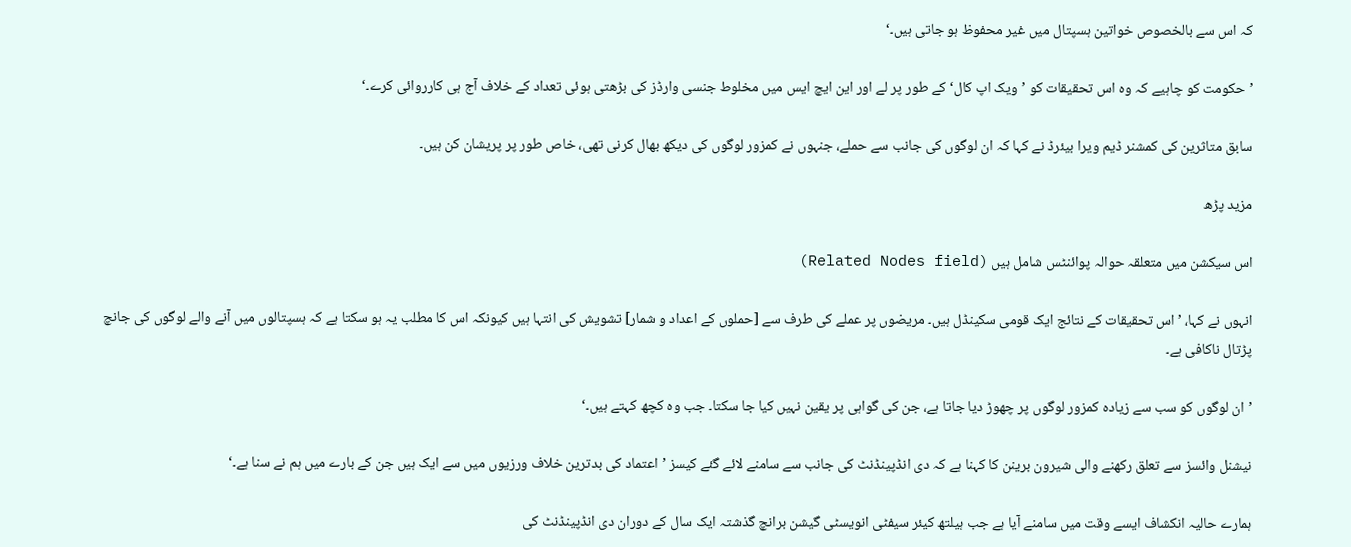کہ اس سے بالخصوص خواتین ہسپتال میں غیر محفوظ ہو جاتی ہیں۔‘

’حکومت کو چاہیے کہ وہ اس تحقیقات کو ’ویک اپ کال‘ کے طور پر لے اور این ایچ ایس میں مخلوط جنسی وارڈز کی بڑھتی ہوئی تعداد کے خلاف آج ہی کارروائی کرے۔‘

سابق متاثرین کی کمشنر ڈیم ویرا بیئرڈ نے کہا کہ ان لوگوں کی جانب سے حملے، جنہوں نے کمزور لوگوں کی دیکھ بھال کرنی تھی، خاص طور پر پریشان کن ہیں۔

مزید پڑھ

اس سیکشن میں متعلقہ حوالہ پوائنٹس شامل ہیں (Related Nodes field)

انہوں نے کہا، ’اس تحقیقات کے نتائج ایک قومی سکینڈل ہیں۔ مریضوں پر عملے کی طرف سے [حملوں کے اعداد و شمار] تشویش کی انتہا ہیں کیونکہ اس کا مطلب یہ ہو سکتا ہے کہ ہسپتالوں میں آنے والے لوگوں کی جانچ پڑتال ناکافی ہے۔

’ان لوگوں کو سب سے زیادہ کمزور لوگوں پر چھوڑ دیا جاتا ہے، جن کی گواہی پر یقین نہیں کیا جا سکتا۔ جب وہ کچھ کہتے ہیں۔‘

نیشنل وائسز سے تعلق رکھنے والی شیرون برینن کا کہنا ہے کہ دی انڈپینڈنٹ کی جانب سے سامنے لائے گئے کیسز ’اعتماد کی بدترین خلاف ورزیوں میں سے ایک ہیں جن کے بارے میں ہم نے سنا ہے۔‘

ہمارے حالیہ انکشاف ایسے وقت میں سامنے آیا ہے جب ہیلتھ کیئر سیفٹی انویسٹی گیشن برانچ گذشتہ ایک سال کے دوران دی انڈپینڈنٹ کی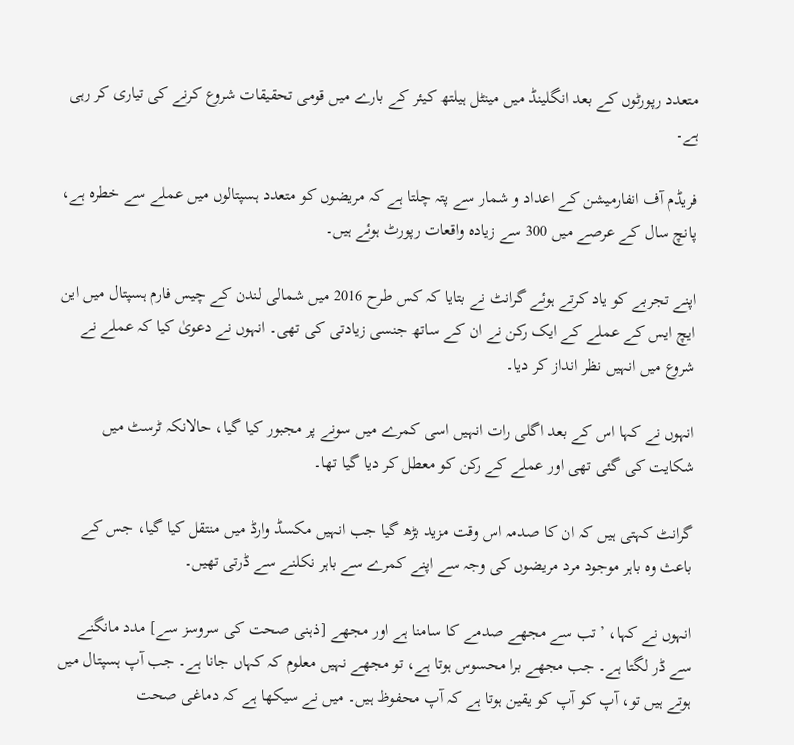متعدد رپورٹوں کے بعد انگلینڈ میں مینٹل ہیلتھ کیئر کے بارے میں قومی تحقیقات شروع کرنے کی تیاری کر رہی ہے۔

فریڈم آف انفارمیشن کے اعداد و شمار سے پتہ چلتا ہے کہ مریضوں کو متعدد ہسپتالوں میں عملے سے خطرہ ہے، پانچ سال کے عرصے میں 300 سے زیادہ واقعات رپورٹ ہوئے ہیں۔

اپنے تجربے کو یاد کرتے ہوئے گرانٹ نے بتایا کہ کس طرح 2016 میں شمالی لندن کے چیس فارم ہسپتال میں این ایچ ایس کے عملے کے ایک رکن نے ان کے ساتھ جنسی زیادتی کی تھی۔ انہوں نے دعویٰ کیا کہ عملے نے شروع میں انہیں نظر انداز کر دیا۔

انہوں نے کہا اس کے بعد اگلی رات انہیں اسی کمرے میں سونے پر مجبور کیا گیا، حالانکہ ٹرسٹ میں شکایت کی گئی تھی اور عملے کے رکن کو معطل کر دیا گیا تھا۔

گرانٹ کہتی ہیں کہ ان کا صدمہ اس وقت مزید بڑھ گیا جب انہیں مکسڈ وارڈ میں منتقل کیا گیا، جس کے باعث وہ باہر موجود مرد مریضوں کی وجہ سے اپنے کمرے سے باہر نکلنے سے ڈرتی تھیں۔

انہوں نے کہا، ’تب سے مجھے صدمے کا سامنا ہے اور مجھے [ذہنی صحت کی سروسز سے] مدد مانگنے سے ڈر لگتا ہے۔ جب مجھے برا محسوس ہوتا ہے، تو مجھے نہیں معلوم کہ کہاں جانا ہے۔ جب آپ ہسپتال میں ہوتے ہیں تو، آپ کو آپ کو یقین ہوتا ہے کہ آپ محفوظ ہیں۔ میں نے سیکھا ہے کہ دماغی صحت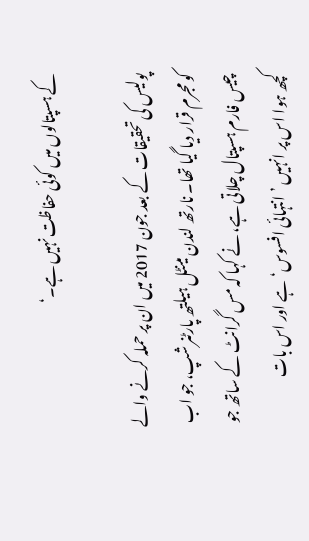کے ہسپتالوں میں کوئی حفاظت نہیں ہے۔‘

پولیس کی تحقیقات کے بعد جون 2017 میں ان پر حملہ کرنے والے کو مجرم قرار دیا گیا تھا۔ نارتھ لندن مینٹل ہیلتھ پارٹنرشپ، جو اب چیس فارم ہسپتال چلاتی ہے، نے کہا کہ مس گرانٹ کے ساتھ جو کچھ ہوا اس پر انہیں ’انتہائی افسوس‘ ہے اور اس بات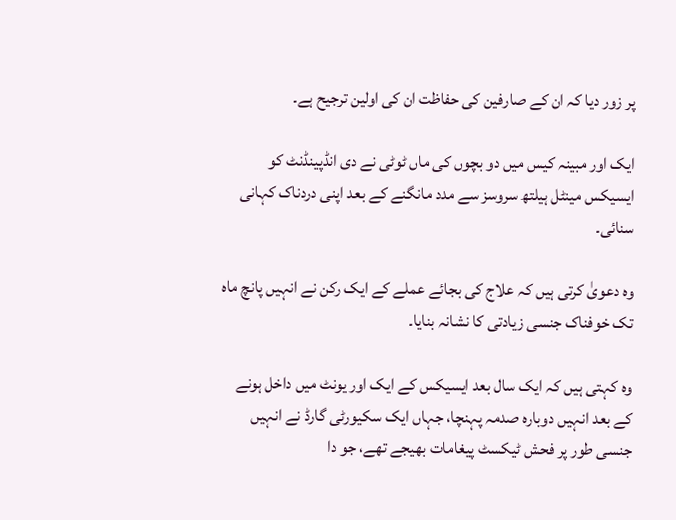پر زور دیا کہ ان کے صارفین کی حفاظت ان کی اولین ترجیح ہے۔

ایک اور مبینہ کیس میں دو بچوں کی ماں ٹوٹی نے دی انڈپینڈنٹ کو ایسیکس مینٹل ہیلتھ سروسز سے مدد مانگنے کے بعد اپنی دردناک کہانی سنائی۔

وہ دعویٰ کرتی ہیں کہ علاج کی بجائے عملے کے ایک رکن نے انہیں پانچ ماہ تک خوفناک جنسی زیادتی کا نشانہ بنایا۔

وہ کہتی ہیں کہ ایک سال بعد ایسیکس کے ایک اور یونٹ میں داخل ہونے کے بعد انہیں دوبارہ صدمہ پہنچا، جہاں ایک سکیورٹی گارڈ نے انہیں جنسی طور پر فحش ٹیکسٹ پیغامات بھیجے تھے، جو دا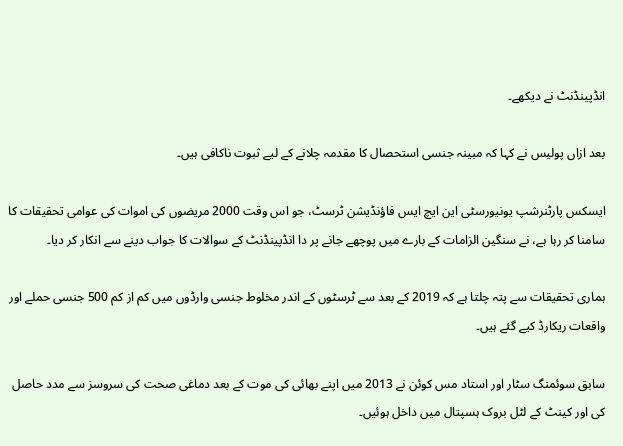انڈپینڈنٹ نے دیکھے۔

بعد ازاں پولیس نے کہا کہ مبینہ جنسی استحصال کا مقدمہ چلانے کے لیے ثبوت ناکافی ہیں۔

ایسکس پارٹنرشپ یونیورسٹی این ایچ ایس فاؤنڈیشن ٹرسٹ، جو اس وقت 2000 مریضوں کی اموات کی عوامی تحقیقات کا سامنا کر رہا ہے، نے سنگین الزامات کے بارے میں پوچھے جانے پر دا انڈپینڈنٹ کے سوالات کا جواب دینے سے انکار کر دیا۔

ہماری تحقیقات سے پتہ چلتا ہے کہ 2019 کے بعد سے ٹرسٹوں کے اندر مخلوط جنسی وارڈوں میں کم از کم 500 جنسی حملے اور واقعات ریکارڈ کیے گئے ہیں۔

سابق سوئمنگ سٹار اور استاد مس کوئن نے 2013 میں اپنے بھائی کی موت کے بعد دماغی صحت کی سروسز سے مدد حاصل کی اور کینٹ کے لٹل بروک ہسپتال میں داخل ہوئیں۔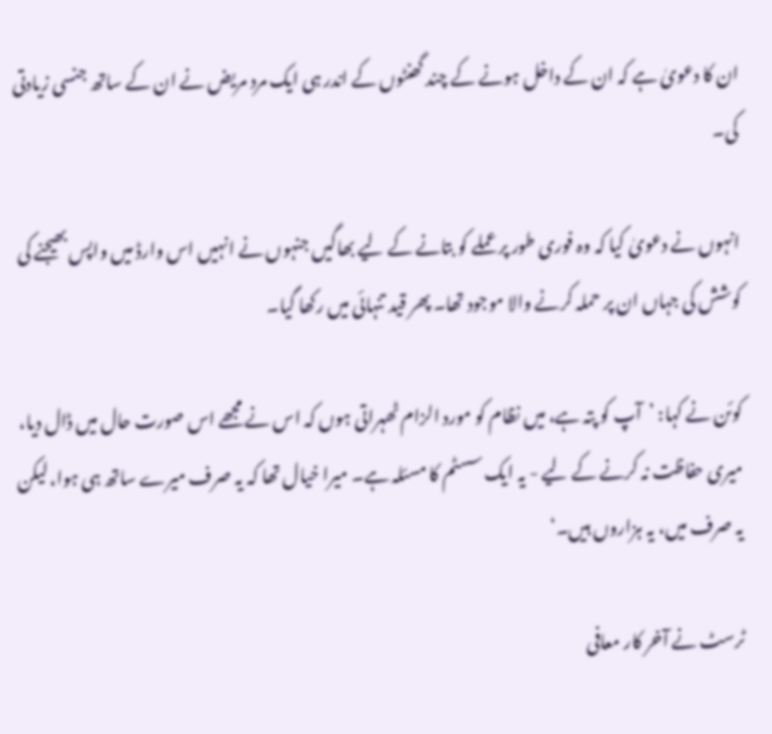ان کا دعویٰ ہے کہ ان کے داخل ہونے کے چند گھنٹوں کے اندر ہی ایک مرد مریض نے ان کے ساتھ جنسی زیادتی کی۔

انہوں نے دعویٰ کیا کہ وہ فوری طور پر عملے کو بتانے کے لیے بھاگیں جنہوں نے انہیں اس وارڈ میں واپس بھیجنے کی کوشش کی جہاں ان پر حملہ کرنے والا موجود تھا۔ پھر قید تنہائی میں رکھا گیا۔

کوئن نے کہا: ’آپ کو پتہ ہے، میں نظام کو مورد الزام ٹھہراتی ہوں کہ اس نے مجھے اس صورت حال میں ڈال دیا، میری حفاظت نہ کرنے کے لیے - یہ ایک سسٹم کا مسئلہ ہے۔ میرا خیال تھا کہ یہ صرف میرے ساتھ ہی ہوا، لیکن یہ صرف میں، یہ ہزاروں ہیں۔‘

ٹرسٹ نے آخر کار معافی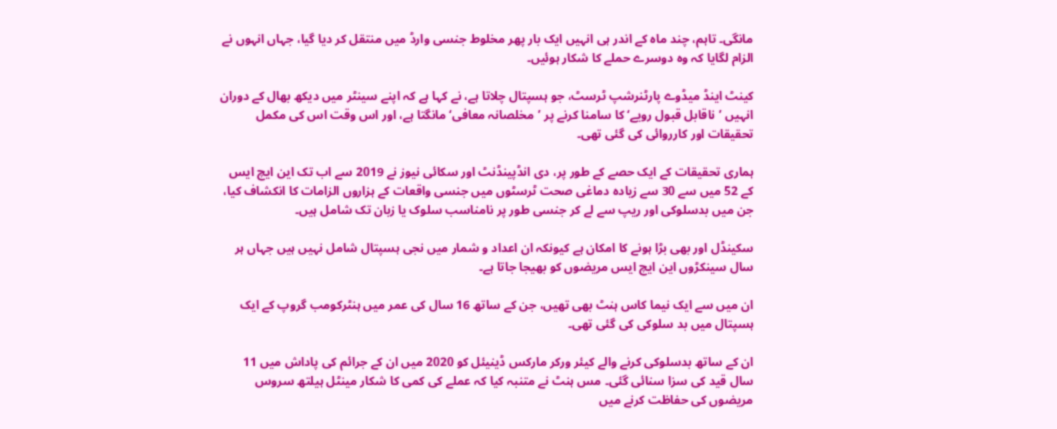مانگی۔ تاہم، چند ماہ کے اندر ہی انہیں ایک بار پھر مخلوط جنسی وارڈ میں منتقل کر دیا گیا، جہاں انہوں نے الزام لگایا کہ وہ دوسرے حملے کا شکار ہوئیں۔

کینٹ اینڈ میڈوے پارٹنرشپ ٹرسٹ، جو ہسپتال چلاتا ہے، نے کہا ہے کہ اپنے سینٹر میں دیکھ بھال کے دوران انہیں ’ناقابل قبول رویے‘ کا سامنا کرنے پر ’مخلصانہ معافی‘ مانگتا ہے، اور اس وقت اس کی مکمل تحقیقات اور کارروائی کی گئی تھی۔

ہماری تحقیقات کے ایک حصے کے طور پر، دی انڈپینڈنٹ اور سکائی نیوز نے 2019 سے اب تک این ایچ ایس کے 52 میں سے 30 سے زیادہ دماغی صحت ٹرسٹوں میں جنسی واقعات کے ہزاروں الزامات کا انکشاف کیا، جن میں بدسلوکی اور ریپ سے لے کر جنسی طور پر نامناسب سلوک یا زبان تک شامل ہیں۔

سکینڈل اور بھی بڑا ہونے کا امکان ہے کیونکہ ان اعداد و شمار میں نجی ہسپتال شامل نہیں ہیں جہاں ہر سال سینکڑوں این ایچ ایس مریضوں کو بھیجا جاتا ہے۔

ان میں سے ایک نیما کاس ہنٹ بھی تھیں، جن کے ساتھ 16 سال کی عمر میں ہنٹرکومب گروپ کے ایک ہسپتال میں بد سلوکی کی گئی تھی۔

ان کے ساتھ بدسلوکی کرنے والے کیئر ورکر مارکس ڈینیئل کو 2020 میں ان کے جرائم کی پاداش میں 11 سال قید کی سزا سنائی گئی۔ مس ہنٹ نے متنبہ کیا کہ عملے کی کمی کا شکار مینٹل ہیلتھ سروس مریضوں کی حفاظت کرنے میں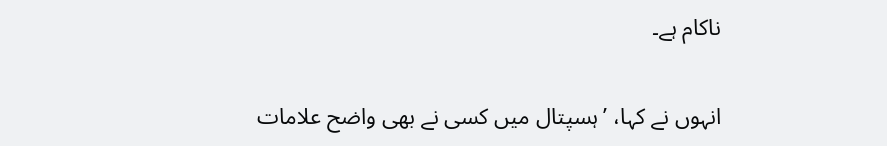ناکام ہے۔

انہوں نے کہا، ’ہسپتال میں کسی نے بھی واضح علامات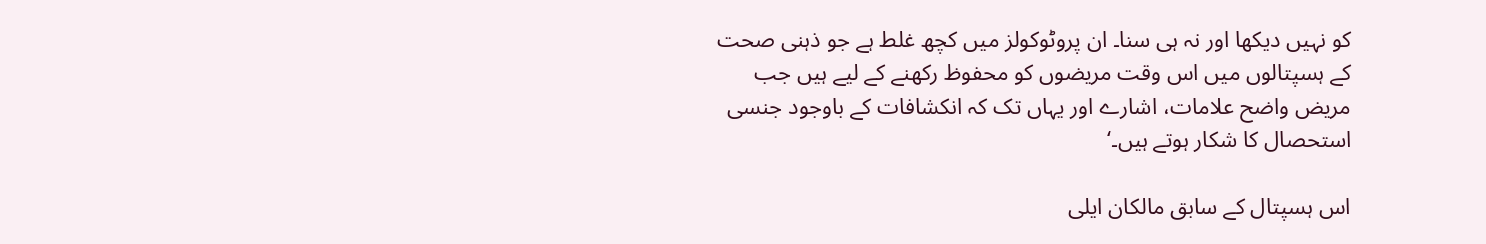کو نہیں دیکھا اور نہ ہی سنا۔ ان پروٹوکولز میں کچھ غلط ہے جو ذہنی صحت کے ہسپتالوں میں اس وقت مریضوں کو محفوظ رکھنے کے لیے ہیں جب مریض واضح علامات، اشارے اور یہاں تک کہ انکشافات کے باوجود جنسی استحصال کا شکار ہوتے ہیں۔‘

اس ہسپتال کے سابق مالکان ایلی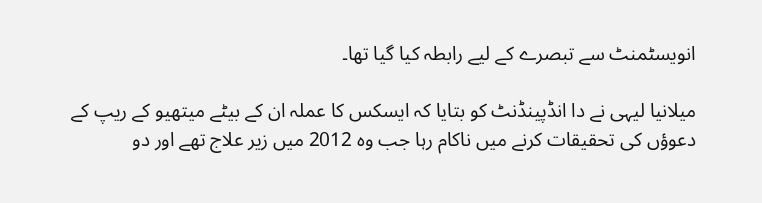انویسٹمنٹ سے تبصرے کے لیے رابطہ کیا گیا تھا۔

میلانیا لیہی نے دا انڈپینڈنٹ کو بتایا کہ ایسکس کا عملہ ان کے بیٹے میتھیو کے ریپ کے دعوؤں کی تحقیقات کرنے میں ناکام رہا جب وہ 2012 میں زیر علاج تھے اور دو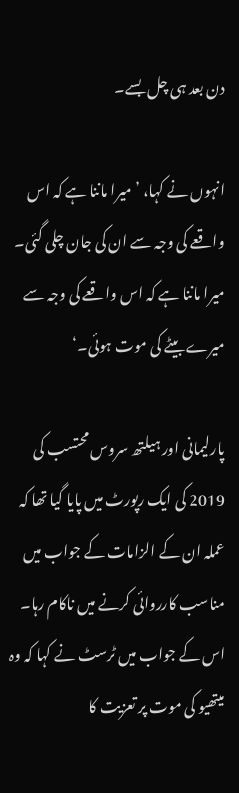دن بعد ہی چل بسے۔

انہوں نے کہا، ’میرا ماننا ہے کہ اس واقعے کی وجہ سے ان کی جان چلی گئی۔ میرا ماننا ہے کہ اس واقعے کی وجہ سے میرے بیٹے کی موت ہوئی۔‘

پارلیمانی اور ہیلتھ سروس محتسب کی 2019 کی ایک رپورٹ میں پایا گیا تھا کہ عملہ ان کے الزامات کے جواب میں مناسب کارروائی کرنے میں ناکام رہا۔ اس کے جواب میں ٹرسٹ نے کہا کہ وہ میتھیو کی موت پر تعزیت کا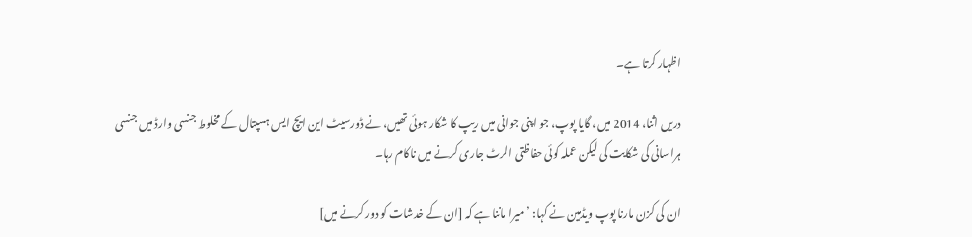اظہار کرتا ہے۔

دریں اثنا، 2014 میں، گایا پوپ، جو اپنی جوانی میں ریپ کا شکار ہوئی تھیں، نے ڈورسیٹ این ایچ ایس ہسپتال کے مخلوط جنسی وارڈ میں جنسی ہراسانی کی شکایت کی لیکن عملہ کوئی حفاظتی الرٹ جاری کرنے میں ناکام رہا۔

ان کی کزن مارنا پوپ ویڈمین نے کہا: ’میرا ماننا ہے کہ [ان کے خدشات کو دور کرنے میں]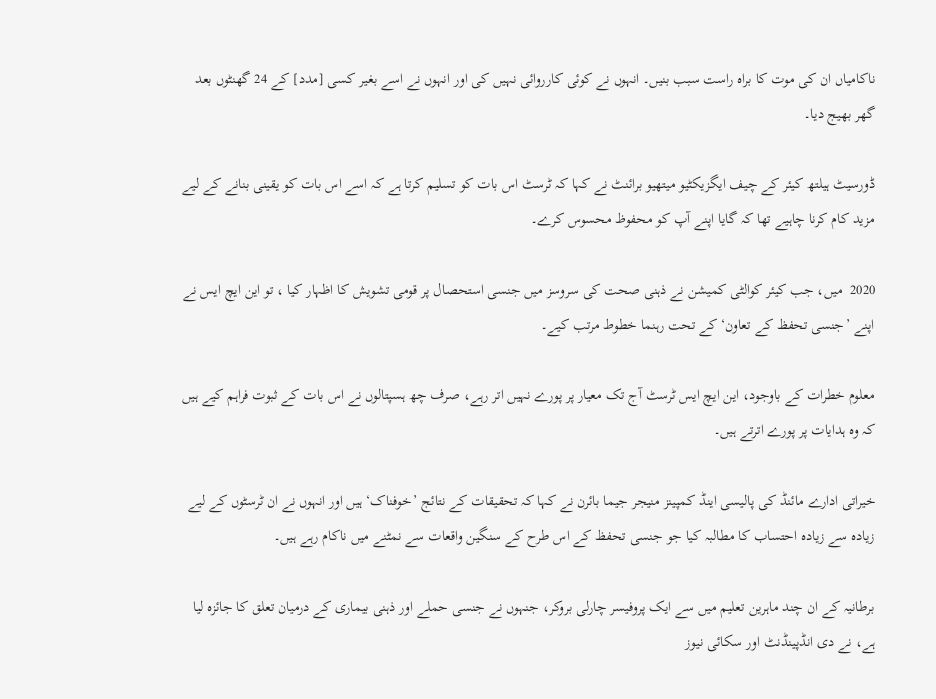ناکامیاں ان کی موت کا براہ راست سبب بنیں۔ انہوں نے کوئی کارروائی نہیں کی اور انہوں نے اسے بغیر کسی [مدد] کے 24 گھنٹوں بعد گھر بھیج دیا۔

ڈورسیٹ ہیلتھ کیئر کے چیف ایگزیکٹیو میتھیو برائنٹ نے کہا کہ ٹرسٹ اس بات کو تسلیم کرتا ہے کہ اسے اس بات کو یقینی بنانے کے لیے مزید کام کرنا چاہیے تھا کہ گایا اپنے آپ کو محفوظ محسوس کرے۔

2020  میں، جب کیئر کوالٹی کمیشن نے ذہنی صحت کی سروسز میں جنسی استحصال پر قومی تشویش کا اظہار کیا ، تو این ایچ ایس نے اپنے ’جنسی تحفظ کے تعاون‘ کے تحت رہنما خطوط مرتب کیے۔

معلوم خطرات کے باوجود، این ایچ ایس ٹرسٹ آج تک معیار پر پورے نہیں اتر رہے، صرف چھ ہسپتالوں نے اس بات کے ثبوت فراہم کیے ہیں کہ وہ ہدایات پر پورے اترتے ہیں۔

خیراتی ادارے مائنڈ کی پالیسی اینڈ کمپینز منیجر جیما بائرن نے کہا کہ تحقیقات کے نتائج ’خوفناک‘ ہیں اور انہوں نے ان ٹرسٹوں کے لیے زیادہ سے زیادہ احتساب کا مطالبہ کیا جو جنسی تحفظ کے اس طرح کے سنگین واقعات سے نمٹنے میں ناکام رہے ہیں۔

برطانیہ کے ان چند ماہرین تعلیم میں سے ایک پروفیسر چارلی بروکر، جنہوں نے جنسی حملے اور ذہنی بیماری کے درمیان تعلق کا جائزہ لیا ہے، نے دی انڈپینڈنٹ اور سکائی نیوز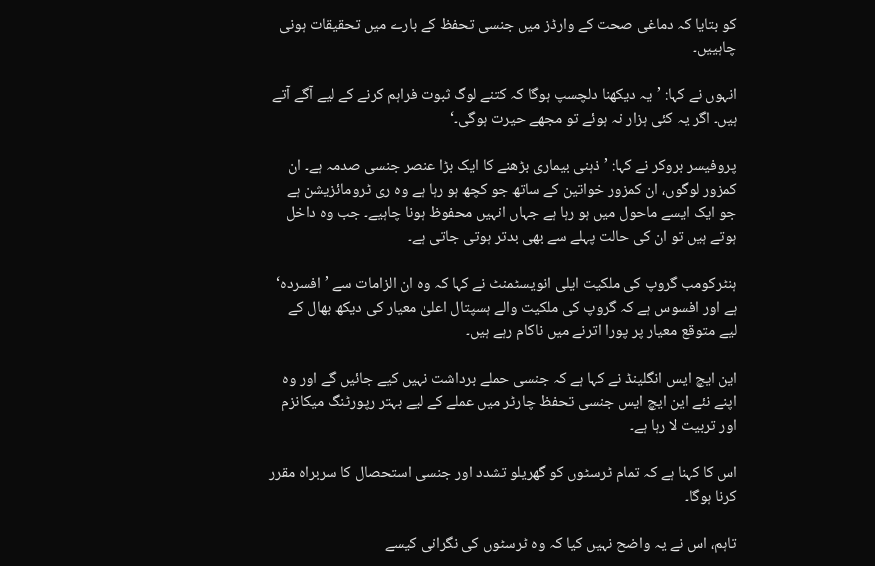کو بتایا کہ دماغی صحت کے وارڈز میں جنسی تحفظ کے بارے میں تحقیقات ہونی چاہییں۔

انہوں نے کہا: ’یہ دیکھنا دلچسپ ہوگا کہ کتنے لوگ ثبوت فراہم کرنے کے لیے آگے آتے ہیں۔ اگر یہ کئی ہزار نہ ہوئے تو مجھے حیرت ہوگی۔‘

پروفیسر بروکر نے کہا: ’ذہنی بیماری بڑھنے کا ایک بڑا عنصر جنسی صدمہ ہے۔ ان کمزور لوگوں، ان کمزور خواتین کے ساتھ جو کچھ ہو رہا ہے وہ ری ٹرومائزیشن ہے جو ایک ایسے ماحول میں ہو رہا ہے جہاں انہیں محفوظ ہونا چاہیے۔ جب وہ داخل ہوتے ہیں تو ان کی حالت پہلے سے بھی بدتر ہوتی جاتی ہے۔

ہنٹرکومب گروپ کی ملکیت ایلی انویسٹمنٹ نے کہا کہ وہ ان الزامات سے ’افسردہ‘ ہے اور افسوس ہے کہ گروپ کی ملکیت والے ہسپتال اعلیٰ معیار کی دیکھ بھال کے لیے متوقع معیار پر پورا اترنے میں ناکام رہے ہیں۔

این ایچ ایس انگلینڈ نے کہا ہے کہ جنسی حملے برداشت نہیں کیے جائیں گے اور وہ اپنے نئے این ایچ ایس جنسی تحفظ چارٹر میں عملے کے لیے بہتر رپورٹنگ میکانزم اور تربیت لا رہا ہے۔

اس کا کہنا ہے کہ تمام ٹرسٹوں کو گھریلو تشدد اور جنسی استحصال کا سربراہ مقرر کرنا ہوگا۔

تاہم، اس نے یہ واضح نہیں کیا کہ وہ ٹرسٹوں کی نگرانی کیسے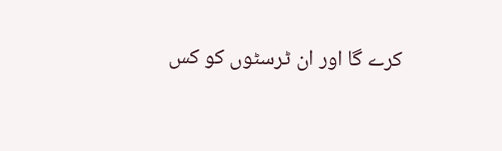کرے گا اور ان ٹرسٹوں کو کس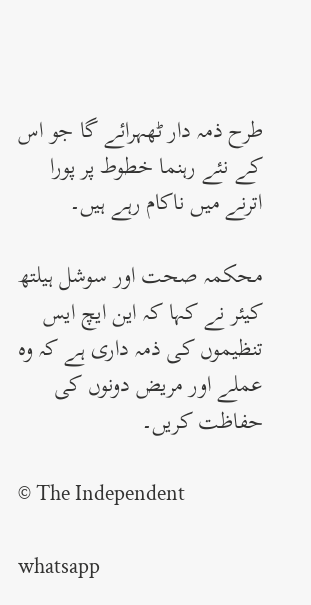طرح ذمہ دار ٹھہرائے گا جو اس کے نئے رہنما خطوط پر پورا اترنے میں ناکام رہے ہیں۔

محکمہ صحت اور سوشل ہیلتھ کیئر نے کہا کہ این ایچ ایس تنظیموں کی ذمہ داری ہے کہ وہ عملے اور مریض دونوں کی حفاظت کریں۔

© The Independent

whatsapp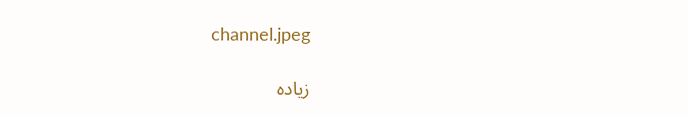channel.jpeg

زیادہ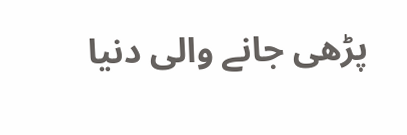پڑھی جانے والی دنیا